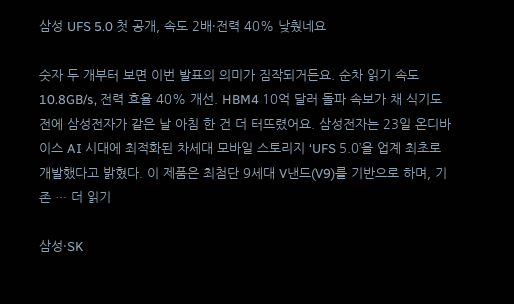삼성 UFS 5.0 첫 공개, 속도 2배·전력 40% 낮췄네요

숫자 두 개부터 보면 이번 발표의 의미가 짐작되거든요. 순차 읽기 속도 10.8GB/s, 전력 효율 40% 개선. HBM4 10억 달러 돌파 속보가 채 식기도 전에 삼성전자가 같은 날 아침 한 건 더 터뜨렸어요. 삼성전자는 23일 온디바이스 AI 시대에 최적화된 차세대 모바일 스토리지 ‘UFS 5.0’을 업계 최초로 개발했다고 밝혔다. 이 제품은 최첨단 9세대 V낸드(V9)를 기반으로 하며, 기존 … 더 읽기

삼성·SK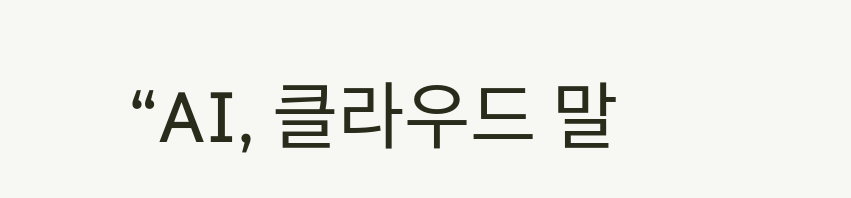“AI, 클라우드 말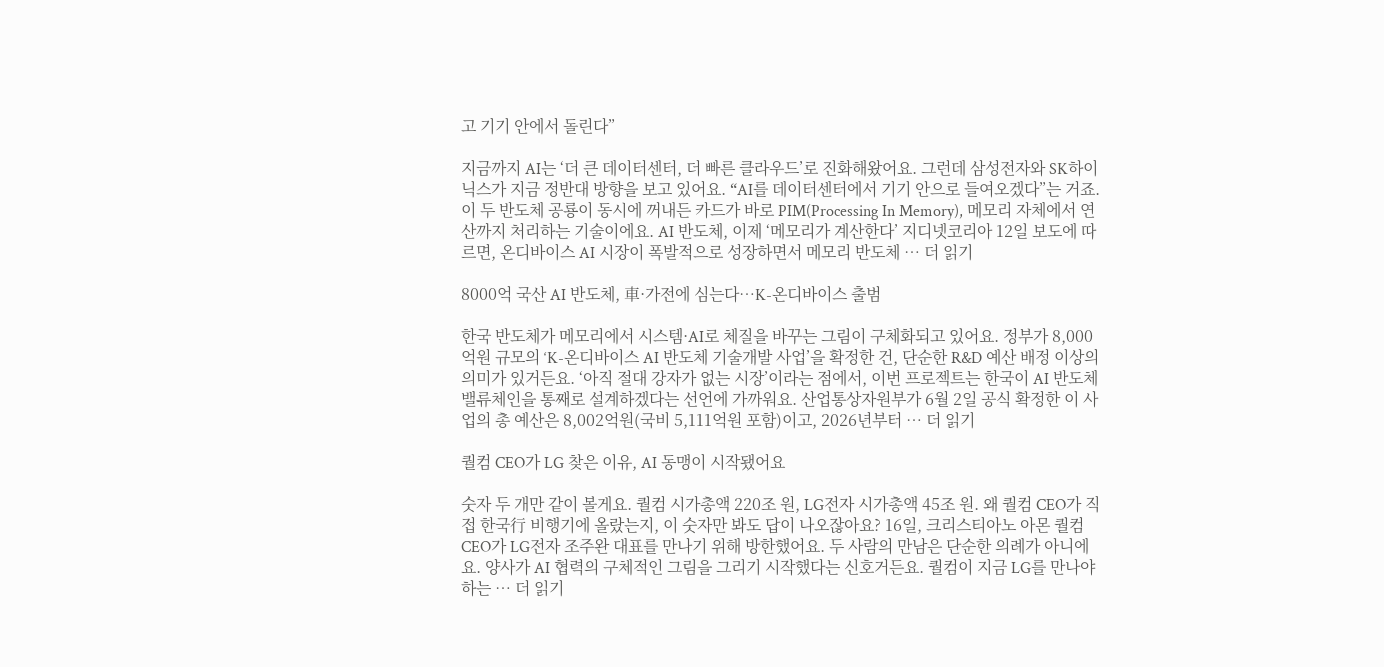고 기기 안에서 돌린다”

지금까지 AI는 ‘더 큰 데이터센터, 더 빠른 클라우드’로 진화해왔어요. 그런데 삼성전자와 SK하이닉스가 지금 정반대 방향을 보고 있어요. “AI를 데이터센터에서 기기 안으로 들여오겠다”는 거죠. 이 두 반도체 공룡이 동시에 꺼내든 카드가 바로 PIM(Processing In Memory), 메모리 자체에서 연산까지 처리하는 기술이에요. AI 반도체, 이제 ‘메모리가 계산한다’ 지디넷코리아 12일 보도에 따르면, 온디바이스 AI 시장이 폭발적으로 성장하면서 메모리 반도체 … 더 읽기

8000억 국산 AI 반도체, 車·가전에 심는다…K-온디바이스 출범

한국 반도체가 메모리에서 시스템·AI로 체질을 바꾸는 그림이 구체화되고 있어요. 정부가 8,000억원 규모의 ‘K-온디바이스 AI 반도체 기술개발 사업’을 확정한 건, 단순한 R&D 예산 배정 이상의 의미가 있거든요. ‘아직 절대 강자가 없는 시장’이라는 점에서, 이번 프로젝트는 한국이 AI 반도체 밸류체인을 통째로 설계하겠다는 선언에 가까워요. 산업통상자원부가 6월 2일 공식 확정한 이 사업의 총 예산은 8,002억원(국비 5,111억원 포함)이고, 2026년부터 … 더 읽기

퀄컴 CEO가 LG 찾은 이유, AI 동맹이 시작됐어요

숫자 두 개만 같이 볼게요. 퀄컴 시가총액 220조 원, LG전자 시가총액 45조 원. 왜 퀄컴 CEO가 직접 한국行 비행기에 올랐는지, 이 숫자만 봐도 답이 나오잖아요? 16일, 크리스티아노 아몬 퀄컴 CEO가 LG전자 조주완 대표를 만나기 위해 방한했어요. 두 사람의 만남은 단순한 의례가 아니에요. 양사가 AI 협력의 구체적인 그림을 그리기 시작했다는 신호거든요. 퀄컴이 지금 LG를 만나야 하는 … 더 읽기